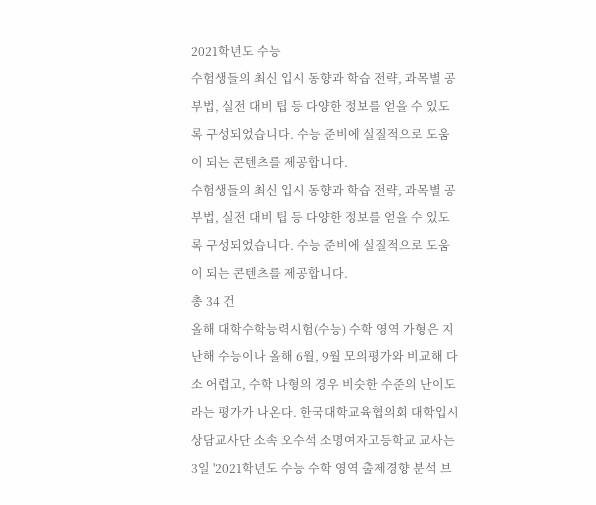2021학년도 수능
수험생들의 최신 입시 동향과 학습 전략, 과목별 공부법, 실전 대비 팁 등 다양한 정보를 얻을 수 있도록 구성되었습니다. 수능 준비에 실질적으로 도움이 되는 콘텐츠를 제공합니다.
수험생들의 최신 입시 동향과 학습 전략, 과목별 공부법, 실전 대비 팁 등 다양한 정보를 얻을 수 있도록 구성되었습니다. 수능 준비에 실질적으로 도움이 되는 콘텐츠를 제공합니다.
총 34 건
올해 대학수학능력시험(수능) 수학 영역 가형은 지난해 수능이나 올해 6월, 9월 모의평가와 비교해 다소 어렵고, 수학 나형의 경우 비슷한 수준의 난이도라는 평가가 나온다. 한국대학교육협의회 대학입시상담교사단 소속 오수석 소명여자고등학교 교사는 3일 '2021학년도 수능 수학 영역 출제경향 분석 브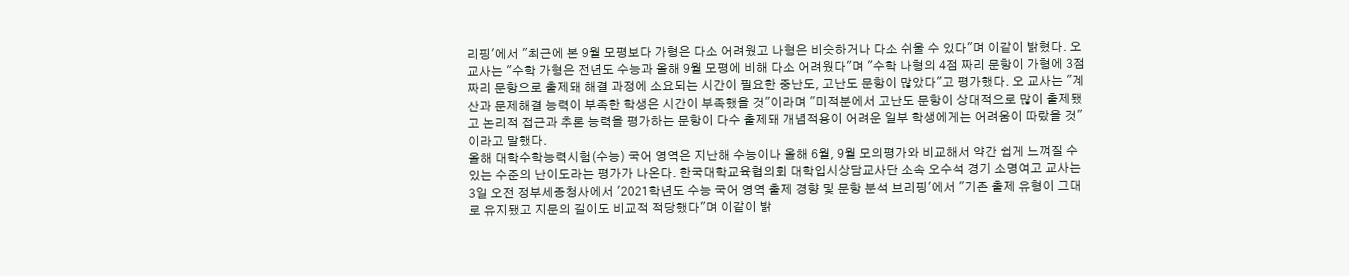리핑'에서 "최근에 본 9월 모평보다 가형은 다소 어려웠고 나형은 비슷하거나 다소 쉬울 수 있다"며 이같이 밝혔다. 오 교사는 "수학 가형은 전년도 수능과 올해 9월 모평에 비해 다소 어려웠다"며 "수학 나형의 4점 짜리 문항이 가형에 3점 짜리 문항으로 출제돼 해결 과정에 소요되는 시간이 필요한 중난도, 고난도 문항이 많았다"고 평가했다. 오 교사는 "계산과 문제해결 능력이 부족한 학생은 시간이 부족했을 것"이라며 "미적분에서 고난도 문항이 상대적으로 많이 출제됐고 논리적 접근과 추론 능력을 평가하는 문항이 다수 출제돼 개념적용이 어려운 일부 학생에게는 어려움이 따랐을 것"이라고 말했다.
올해 대학수학능력시험(수능) 국어 영역은 지난해 수능이나 올해 6월, 9월 모의평가와 비교해서 약간 쉽게 느껴질 수 있는 수준의 난이도라는 평가가 나온다. 한국대학교육협의회 대학입시상담교사단 소속 오수석 경기 소명여고 교사는 3일 오전 정부세종청사에서 '2021학년도 수능 국어 영역 출제 경향 및 문항 분석 브리핑'에서 "기존 출제 유형이 그대로 유지됐고 지문의 길이도 비교적 적당했다"며 이같이 밝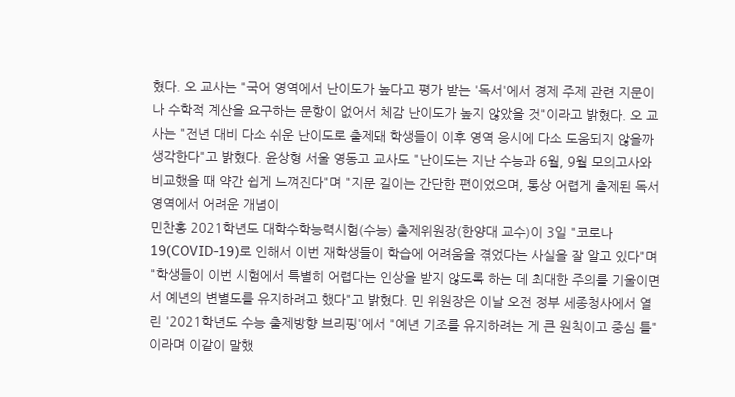혔다. 오 교사는 "국어 영역에서 난이도가 높다고 평가 받는 '독서'에서 경제 주제 관련 지문이나 수학적 계산을 요구하는 문항이 없어서 체감 난이도가 높지 않았을 것"이라고 밝혔다. 오 교사는 "전년 대비 다소 쉬운 난이도로 출제돼 학생들이 이후 영역 응시에 다소 도움되지 않을까 생각한다"고 밝혔다. 윤상형 서울 영동고 교사도 "난이도는 지난 수능과 6월, 9월 모의고사와 비교했을 때 약간 쉽게 느껴진다"며 "지문 길이는 간단한 편이었으며, 통상 어렵게 출제된 독서 영역에서 어려운 개념이
민찬홍 2021학년도 대학수학능력시험(수능) 출제위원장(한양대 교수)이 3일 "코로나19(COVID-19)로 인해서 이번 재학생들이 학습에 어려움을 겪었다는 사실을 잘 알고 있다"며 "학생들이 이번 시험에서 특별히 어렵다는 인상을 받지 않도록 하는 데 최대한 주의를 기울이면서 예년의 변별도를 유지하려고 했다"고 밝혔다. 민 위원장은 이날 오전 정부 세종청사에서 열린 '2021학년도 수능 출제방향 브리핑'에서 "예년 기조를 유지하려는 게 큰 원칙이고 중심 틀"이라며 이같이 말했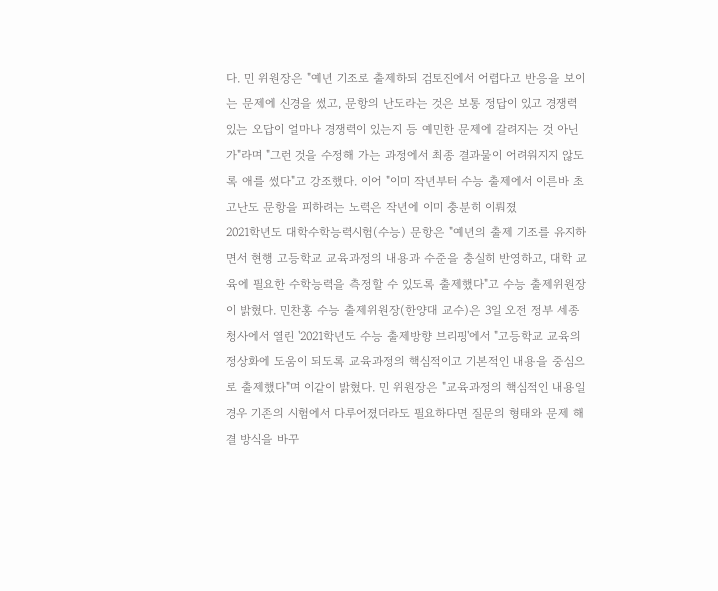다. 민 위원장은 "예년 기조로 출제하되 검토진에서 어렵다고 반응을 보이는 문제에 신경을 썼고, 문항의 난도라는 것은 보통 정답이 있고 경쟁력 있는 오답이 얼마나 경쟁력이 있는지 등 예민한 문제에 갈려지는 것 아닌가"라며 "그런 것을 수정해 가는 과정에서 최종 결과물이 어려워지지 않도록 애를 썼다"고 강조했다. 이어 "이미 작년부터 수능 출제에서 이른바 초고난도 문항을 피하려는 노력은 작년에 이미 충분히 이뤄졌
2021학년도 대학수학능력시험(수능) 문항은 "예년의 출제 기조를 유지하면서 현행 고등학교 교육과정의 내용과 수준을 충실히 반영하고, 대학 교육에 필요한 수학능력을 측정할 수 있도록 출제했다"고 수능 출제위원장이 밝혔다. 민찬홍 수능 출제위원장(한양대 교수)은 3일 오전 정부 세종청사에서 열린 '2021학년도 수능 출제방향 브리핑'에서 "고등학교 교육의 정상화에 도움이 되도록 교육과정의 핵심적이고 기본적인 내용을 중심으로 출제했다"며 이같이 밝혔다. 민 위원장은 "교육과정의 핵심적인 내용일 경우 기존의 시험에서 다루어졌더라도 필요하다면 질문의 형태와 문제 해결 방식을 바꾸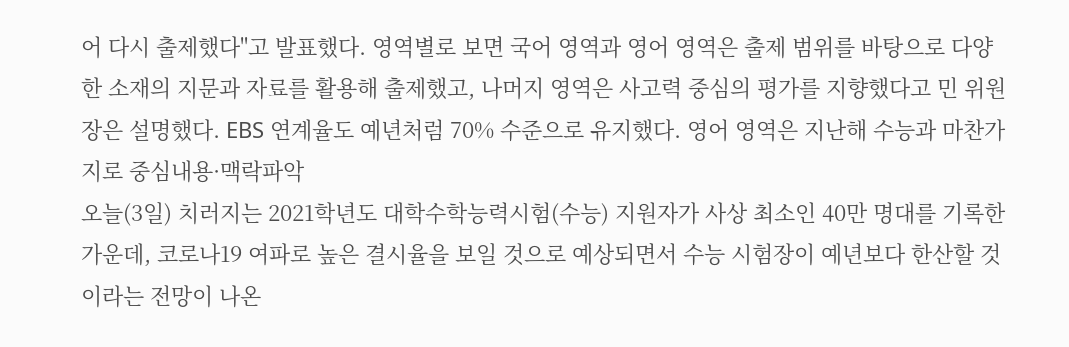어 다시 출제했다"고 발표했다. 영역별로 보면 국어 영역과 영어 영역은 출제 범위를 바탕으로 다양한 소재의 지문과 자료를 활용해 출제했고, 나머지 영역은 사고력 중심의 평가를 지향했다고 민 위원장은 설명했다. EBS 연계율도 예년처럼 70% 수준으로 유지했다. 영어 영역은 지난해 수능과 마찬가지로 중심내용·맥락파악
오늘(3일) 치러지는 2021학년도 대학수학능력시험(수능) 지원자가 사상 최소인 40만 명대를 기록한 가운데, 코로나19 여파로 높은 결시율을 보일 것으로 예상되면서 수능 시험장이 예년보다 한산할 것이라는 전망이 나온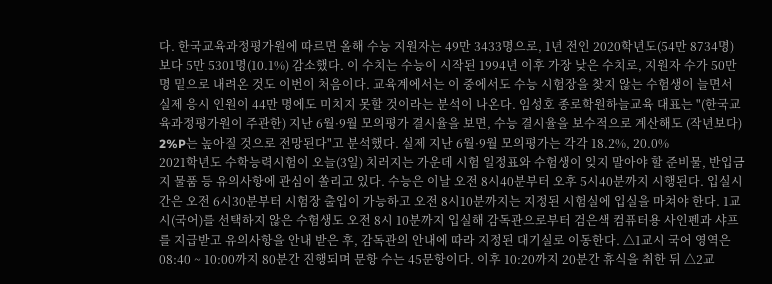다. 한국교육과정평가원에 따르면 올해 수능 지원자는 49만 3433명으로, 1년 전인 2020학년도(54만 8734명)보다 5만 5301명(10.1%) 감소했다. 이 수치는 수능이 시작된 1994년 이후 가장 낮은 수치로, 지원자 수가 50만 명 밑으로 내려온 것도 이번이 처음이다. 교육계에서는 이 중에서도 수능 시험장을 찾지 않는 수험생이 늘면서 실제 응시 인원이 44만 명에도 미치지 못할 것이라는 분석이 나온다. 임성호 종로학원하늘교육 대표는 "(한국교육과정평가원이 주관한) 지난 6월·9월 모의평가 결시율을 보면, 수능 결시율을 보수적으로 계산해도 (작년보다) 2%P는 높아질 것으로 전망된다"고 분석했다. 실제 지난 6월·9월 모의평가는 각각 18.2%, 20.0%
2021학년도 수학능력시험이 오늘(3일) 치러지는 가운데 시험 일정표와 수험생이 잊지 말아야 할 준비물, 반입금지 물품 등 유의사항에 관심이 쏠리고 있다. 수능은 이날 오전 8시40분부터 오후 5시40분까지 시행된다. 입실시간은 오전 6시30분부터 시험장 출입이 가능하고 오전 8시10분까지는 지정된 시험실에 입실을 마쳐야 한다. 1교시(국어)를 선택하지 않은 수험생도 오전 8시 10분까지 입실해 감독관으로부터 검은색 컴퓨터용 사인펜과 샤프를 지급받고 유의사항을 안내 받은 후, 감독관의 안내에 따라 지정된 대기실로 이동한다. △1교시 국어 영역은 08:40 ~ 10:00까지 80분간 진행되며 문항 수는 45문항이다. 이후 10:20까지 20분간 휴식을 취한 뒤 △2교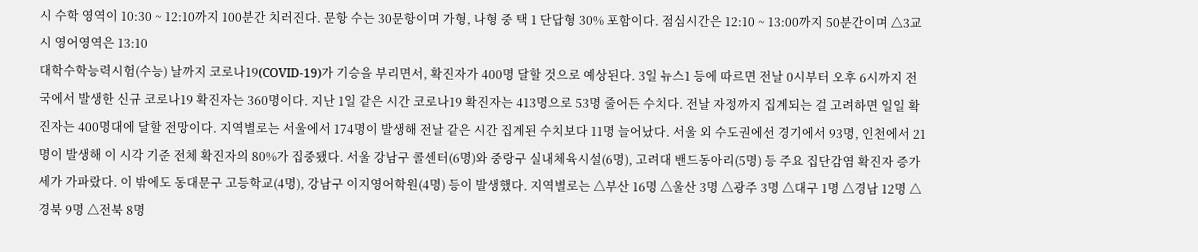시 수학 영역이 10:30 ~ 12:10까지 100분간 치러진다. 문항 수는 30문항이며 가형, 나형 중 택 1 단답형 30% 포함이다. 점심시간은 12:10 ~ 13:00까지 50분간이며 △3교시 영어영역은 13:10
대학수학능력시험(수능) 날까지 코로나19(COVID-19)가 기승을 부리면서, 확진자가 400명 달할 것으로 예상된다. 3일 뉴스1 등에 따르면 전날 0시부터 오후 6시까지 전국에서 발생한 신규 코로나19 확진자는 360명이다. 지난 1일 같은 시간 코로나19 확진자는 413명으로 53명 줄어든 수치다. 전날 자정까지 집계되는 걸 고려하면 일일 확진자는 400명대에 달할 전망이다. 지역별로는 서울에서 174명이 발생해 전날 같은 시간 집계된 수치보다 11명 늘어났다. 서울 외 수도권에선 경기에서 93명, 인천에서 21명이 발생해 이 시각 기준 전체 확진자의 80%가 집중됐다. 서울 강남구 콜센터(6명)와 중랑구 실내체육시설(6명), 고려대 밴드동아리(5명) 등 주요 집단감염 확진자 증가세가 가파랐다. 이 밖에도 동대문구 고등학교(4명), 강남구 이지영어학원(4명) 등이 발생했다. 지역별로는 △부산 16명 △울산 3명 △광주 3명 △대구 1명 △경남 12명 △경북 9명 △전북 8명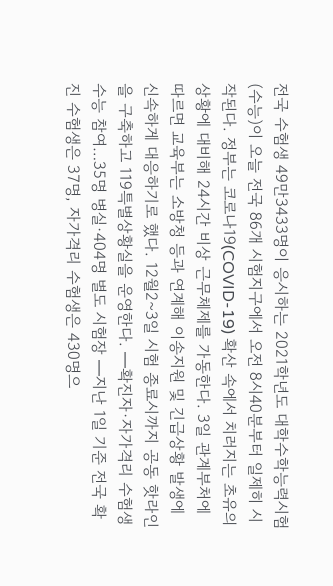전국 수험생 49만3433명이 응시하는 2021학년도 대학수학능력시험(수능)이 오늘 전국 86개 시험지구에서 오전 8시40분부터 일제히 시작된다. 정부는 코로나19(COVID-19) 확산 속에서 치러지는 초유의 상황에 대비해 24시간 비상 근무체제를 가동한다. 3일 관계부처에 따르면 교육부는 소방청 등과 연계해 이송지원 및 긴급상황 발생에 신속하게 대응하기로 했다. 12월2~3일 시험 종료시까지 공동 핫라인을 구축하고 119특별상황실을 운영한다. ━확진자·자가격리 수험생 수능 참여…35명 병실·404명 별도 시험장 ━지난 1일 기준 전국 확진 수험생은 37명, 자가격리 수험생은 430명으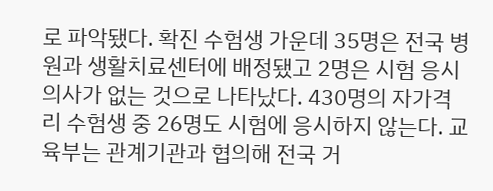로 파악됐다. 확진 수험생 가운데 35명은 전국 병원과 생활치료센터에 배정됐고 2명은 시험 응시 의사가 없는 것으로 나타났다. 430명의 자가격리 수험생 중 26명도 시험에 응시하지 않는다. 교육부는 관계기관과 협의해 전국 거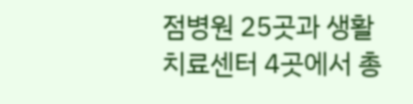점병원 25곳과 생활치료센터 4곳에서 총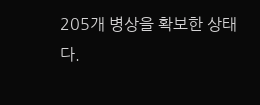205개 병상을 확보한 상태다.